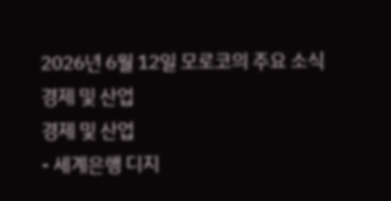2026년 6월 12일 모로코의 주요 소식
경제 및 산업
경제 및 산업
- 세계은행 디지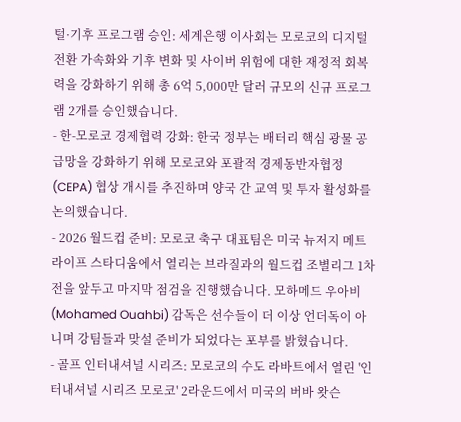털·기후 프로그램 승인: 세계은행 이사회는 모로코의 디지털 전환 가속화와 기후 변화 및 사이버 위험에 대한 재정적 회복력을 강화하기 위해 총 6억 5,000만 달러 규모의 신규 프로그램 2개를 승인했습니다.
- 한-모로코 경제협력 강화: 한국 정부는 배터리 핵심 광물 공급망을 강화하기 위해 모로코와 포괄적 경제동반자협정(CEPA) 협상 개시를 추진하며 양국 간 교역 및 투자 활성화를 논의했습니다.
- 2026 월드컵 준비: 모로코 축구 대표팀은 미국 뉴저지 메트라이프 스타디움에서 열리는 브라질과의 월드컵 조별리그 1차전을 앞두고 마지막 점검을 진행했습니다. 모하메드 우아비(Mohamed Ouahbi) 감독은 선수들이 더 이상 언더독이 아니며 강팀들과 맞설 준비가 되었다는 포부를 밝혔습니다.
- 골프 인터내셔널 시리즈: 모로코의 수도 라바트에서 열린 '인터내셔널 시리즈 모로코' 2라운드에서 미국의 버바 왓슨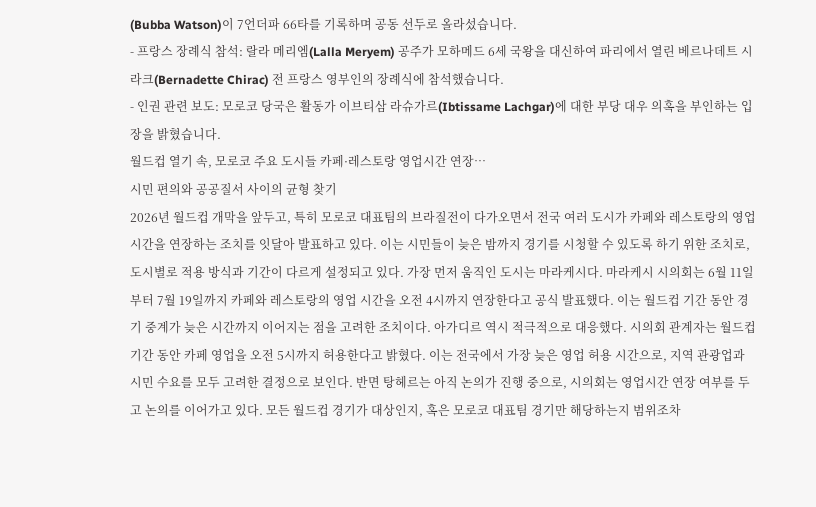(Bubba Watson)이 7언더파 66타를 기록하며 공동 선두로 올라섰습니다.
- 프랑스 장례식 참석: 랄라 메리엠(Lalla Meryem) 공주가 모하메드 6세 국왕을 대신하여 파리에서 열린 베르나데트 시라크(Bernadette Chirac) 전 프랑스 영부인의 장례식에 참석했습니다.
- 인권 관련 보도: 모로코 당국은 활동가 이브티삼 라슈가르(Ibtissame Lachgar)에 대한 부당 대우 의혹을 부인하는 입장을 밝혔습니다.
월드컵 열기 속, 모로코 주요 도시들 카페·레스토랑 영업시간 연장…
시민 편의와 공공질서 사이의 균형 찾기
2026년 월드컵 개막을 앞두고, 특히 모로코 대표팀의 브라질전이 다가오면서 전국 여러 도시가 카페와 레스토랑의 영업 시간을 연장하는 조치를 잇달아 발표하고 있다. 이는 시민들이 늦은 밤까지 경기를 시청할 수 있도록 하기 위한 조치로, 도시별로 적용 방식과 기간이 다르게 설정되고 있다. 가장 먼저 움직인 도시는 마라케시다. 마라케시 시의회는 6월 11일부터 7월 19일까지 카페와 레스토랑의 영업 시간을 오전 4시까지 연장한다고 공식 발표했다. 이는 월드컵 기간 동안 경기 중계가 늦은 시간까지 이어지는 점을 고려한 조치이다. 아가디르 역시 적극적으로 대응했다. 시의회 관계자는 월드컵 기간 동안 카페 영업을 오전 5시까지 허용한다고 밝혔다. 이는 전국에서 가장 늦은 영업 허용 시간으로, 지역 관광업과 시민 수요를 모두 고려한 결정으로 보인다. 반면 탕헤르는 아직 논의가 진행 중으로, 시의회는 영업시간 연장 여부를 두고 논의를 이어가고 있다. 모든 월드컵 경기가 대상인지, 혹은 모로코 대표팀 경기만 해당하는지 범위조차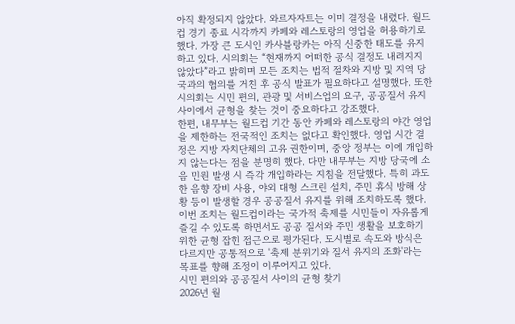아직 확정되지 않았다. 와르자자트는 이미 결정을 내렸다. 월드컵 경기 종료 시각까지 카페와 레스토랑의 영업을 허용하기로 했다. 가장 큰 도시인 카사블랑카는 아직 신중한 태도를 유지하고 있다. 시의회는 “현재까지 어떠한 공식 결정도 내려지지 않았다”라고 밝히며 모든 조치는 법적 절차와 지방 및 지역 당국과의 협의를 거친 후 공식 발표가 필요하다고 설명했다. 또한 시의회는 시민 편의, 관광 및 서비스업의 요구, 공공질서 유지 사이에서 균형을 찾는 것이 중요하다고 강조했다.
한편, 내무부는 월드컵 기간 동안 카페와 레스토랑의 야간 영업을 제한하는 전국적인 조치는 없다고 확인했다. 영업 시간 결정은 지방 자치단체의 고유 권한이며, 중앙 정부는 이에 개입하지 않는다는 점을 분명히 했다. 다만 내무부는 지방 당국에 소음 민원 발생 시 즉각 개입하라는 지침을 전달했다. 특히 과도한 음향 장비 사용, 야외 대형 스크린 설치, 주민 휴식 방해 상황 등이 발생할 경우 공공질서 유지를 위해 조치하도록 했다.
이번 조치는 월드컵이라는 국가적 축제를 시민들이 자유롭게 즐길 수 있도록 하면서도 공공 질서와 주민 생활을 보호하기 위한 균형 잡힌 접근으로 평가된다. 도시별로 속도와 방식은 다르지만 공통적으로 '축제 분위기와 질서 유지의 조화'라는 목표를 향해 조정이 이루어지고 있다.
시민 편의와 공공질서 사이의 균형 찾기
2026년 월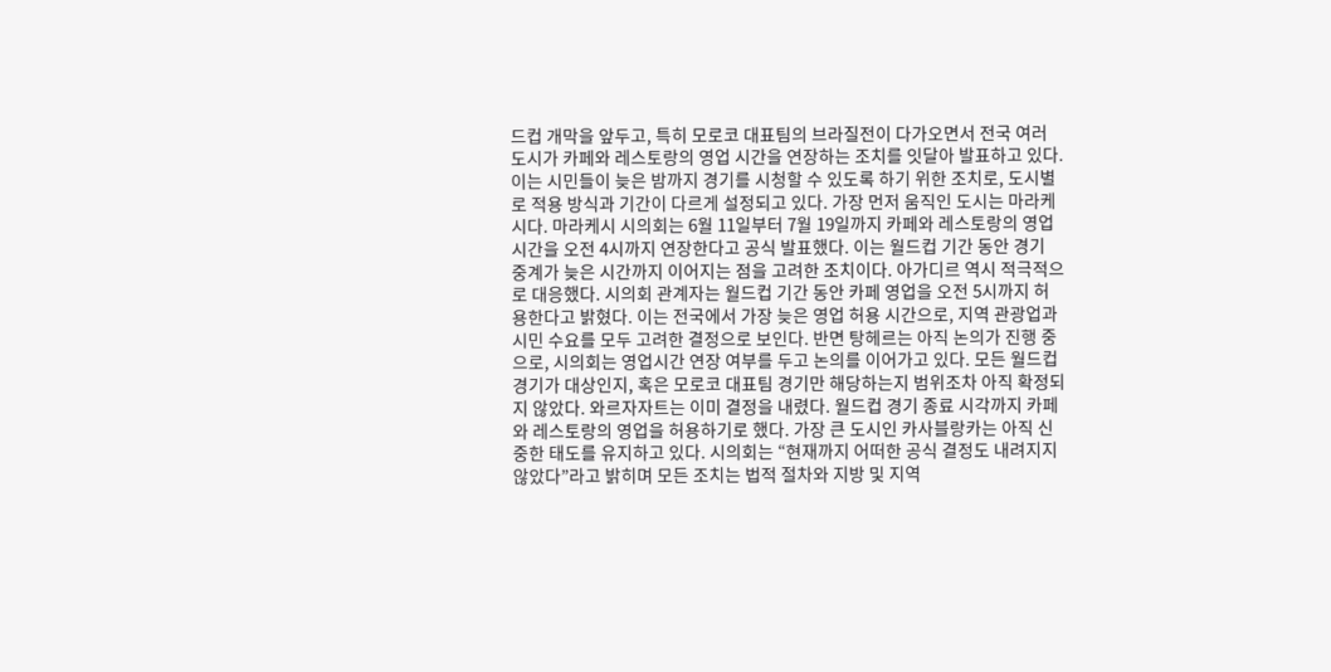드컵 개막을 앞두고, 특히 모로코 대표팀의 브라질전이 다가오면서 전국 여러 도시가 카페와 레스토랑의 영업 시간을 연장하는 조치를 잇달아 발표하고 있다. 이는 시민들이 늦은 밤까지 경기를 시청할 수 있도록 하기 위한 조치로, 도시별로 적용 방식과 기간이 다르게 설정되고 있다. 가장 먼저 움직인 도시는 마라케시다. 마라케시 시의회는 6월 11일부터 7월 19일까지 카페와 레스토랑의 영업 시간을 오전 4시까지 연장한다고 공식 발표했다. 이는 월드컵 기간 동안 경기 중계가 늦은 시간까지 이어지는 점을 고려한 조치이다. 아가디르 역시 적극적으로 대응했다. 시의회 관계자는 월드컵 기간 동안 카페 영업을 오전 5시까지 허용한다고 밝혔다. 이는 전국에서 가장 늦은 영업 허용 시간으로, 지역 관광업과 시민 수요를 모두 고려한 결정으로 보인다. 반면 탕헤르는 아직 논의가 진행 중으로, 시의회는 영업시간 연장 여부를 두고 논의를 이어가고 있다. 모든 월드컵 경기가 대상인지, 혹은 모로코 대표팀 경기만 해당하는지 범위조차 아직 확정되지 않았다. 와르자자트는 이미 결정을 내렸다. 월드컵 경기 종료 시각까지 카페와 레스토랑의 영업을 허용하기로 했다. 가장 큰 도시인 카사블랑카는 아직 신중한 태도를 유지하고 있다. 시의회는 “현재까지 어떠한 공식 결정도 내려지지 않았다”라고 밝히며 모든 조치는 법적 절차와 지방 및 지역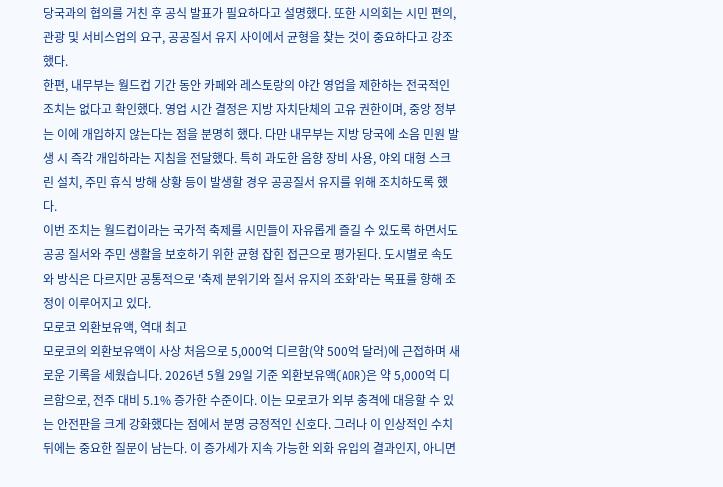당국과의 협의를 거친 후 공식 발표가 필요하다고 설명했다. 또한 시의회는 시민 편의, 관광 및 서비스업의 요구, 공공질서 유지 사이에서 균형을 찾는 것이 중요하다고 강조했다.
한편, 내무부는 월드컵 기간 동안 카페와 레스토랑의 야간 영업을 제한하는 전국적인 조치는 없다고 확인했다. 영업 시간 결정은 지방 자치단체의 고유 권한이며, 중앙 정부는 이에 개입하지 않는다는 점을 분명히 했다. 다만 내무부는 지방 당국에 소음 민원 발생 시 즉각 개입하라는 지침을 전달했다. 특히 과도한 음향 장비 사용, 야외 대형 스크린 설치, 주민 휴식 방해 상황 등이 발생할 경우 공공질서 유지를 위해 조치하도록 했다.
이번 조치는 월드컵이라는 국가적 축제를 시민들이 자유롭게 즐길 수 있도록 하면서도 공공 질서와 주민 생활을 보호하기 위한 균형 잡힌 접근으로 평가된다. 도시별로 속도와 방식은 다르지만 공통적으로 '축제 분위기와 질서 유지의 조화'라는 목표를 향해 조정이 이루어지고 있다.
모로코 외환보유액, 역대 최고
모로코의 외환보유액이 사상 처음으로 5,000억 디르함(약 500억 달러)에 근접하며 새로운 기록을 세웠습니다. 2026년 5월 29일 기준 외환보유액(AOR)은 약 5,000억 디르함으로, 전주 대비 5.1% 증가한 수준이다. 이는 모로코가 외부 충격에 대응할 수 있는 안전판을 크게 강화했다는 점에서 분명 긍정적인 신호다. 그러나 이 인상적인 수치 뒤에는 중요한 질문이 남는다. 이 증가세가 지속 가능한 외화 유입의 결과인지, 아니면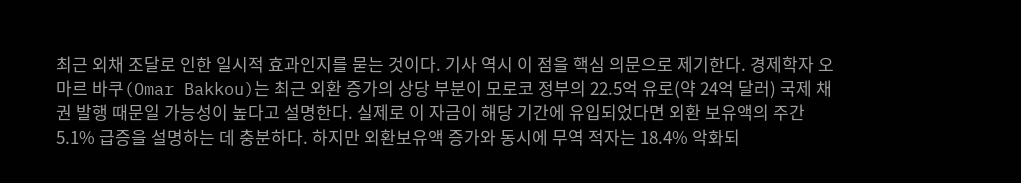최근 외채 조달로 인한 일시적 효과인지를 묻는 것이다. 기사 역시 이 점을 핵심 의문으로 제기한다. 경제학자 오마르 바쿠(Omar Bakkou)는 최근 외환 증가의 상당 부분이 모로코 정부의 22.5억 유로(약 24억 달러) 국제 채권 발행 때문일 가능성이 높다고 설명한다. 실제로 이 자금이 해당 기간에 유입되었다면 외환 보유액의 주간 5.1% 급증을 설명하는 데 충분하다. 하지만 외환보유액 증가와 동시에 무역 적자는 18.4% 악화되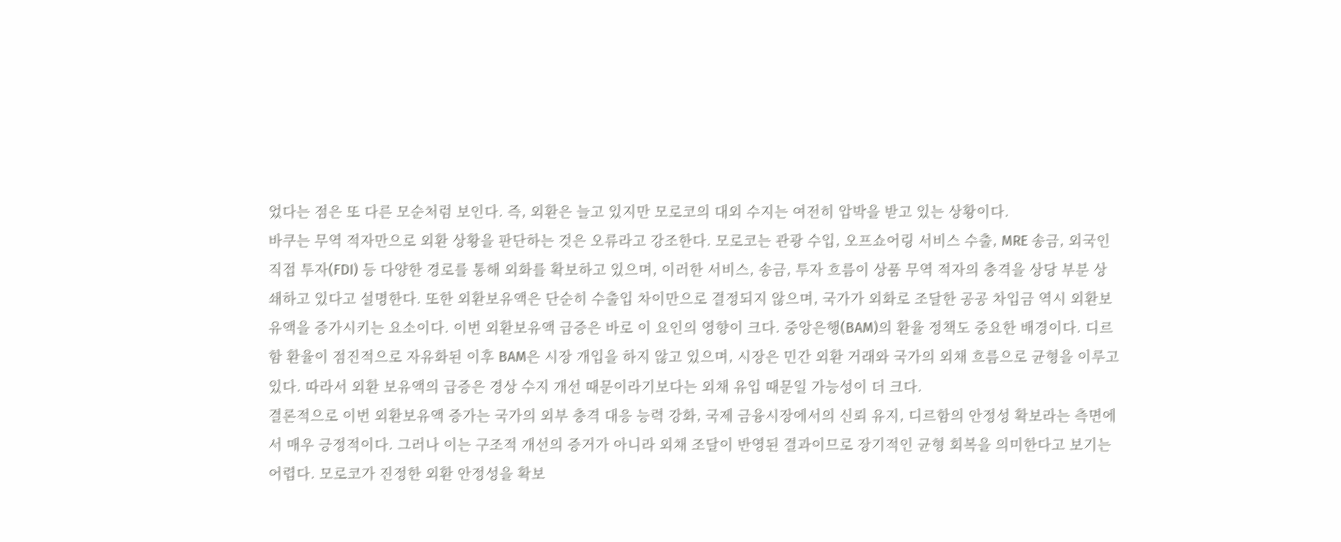었다는 점은 또 다른 모순처럼 보인다. 즉, 외환은 늘고 있지만 모로코의 대외 수지는 여전히 압박을 받고 있는 상황이다.
바쿠는 무역 적자만으로 외환 상황을 판단하는 것은 오류라고 강조한다. 모로코는 관광 수입, 오프쇼어링 서비스 수출, MRE 송금, 외국인 직접 투자(FDI) 등 다양한 경로를 통해 외화를 확보하고 있으며, 이러한 서비스, 송금, 투자 흐름이 상품 무역 적자의 충격을 상당 부분 상쇄하고 있다고 설명한다. 또한 외환보유액은 단순히 수출입 차이만으로 결정되지 않으며, 국가가 외화로 조달한 공공 차입금 역시 외환보유액을 증가시키는 요소이다. 이번 외환보유액 급증은 바로 이 요인의 영향이 크다. 중앙은행(BAM)의 환율 정책도 중요한 배경이다. 디르함 환율이 점진적으로 자유화된 이후 BAM은 시장 개입을 하지 않고 있으며, 시장은 민간 외환 거래와 국가의 외채 흐름으로 균형을 이루고 있다. 따라서 외환 보유액의 급증은 경상 수지 개선 때문이라기보다는 외채 유입 때문일 가능성이 더 크다.
결론적으로 이번 외환보유액 증가는 국가의 외부 충격 대응 능력 강화, 국제 금융시장에서의 신뢰 유지, 디르함의 안정성 확보라는 측면에서 매우 긍정적이다. 그러나 이는 구조적 개선의 증거가 아니라 외채 조달이 반영된 결과이므로 장기적인 균형 회복을 의미한다고 보기는 어렵다. 모로코가 진정한 외환 안정성을 확보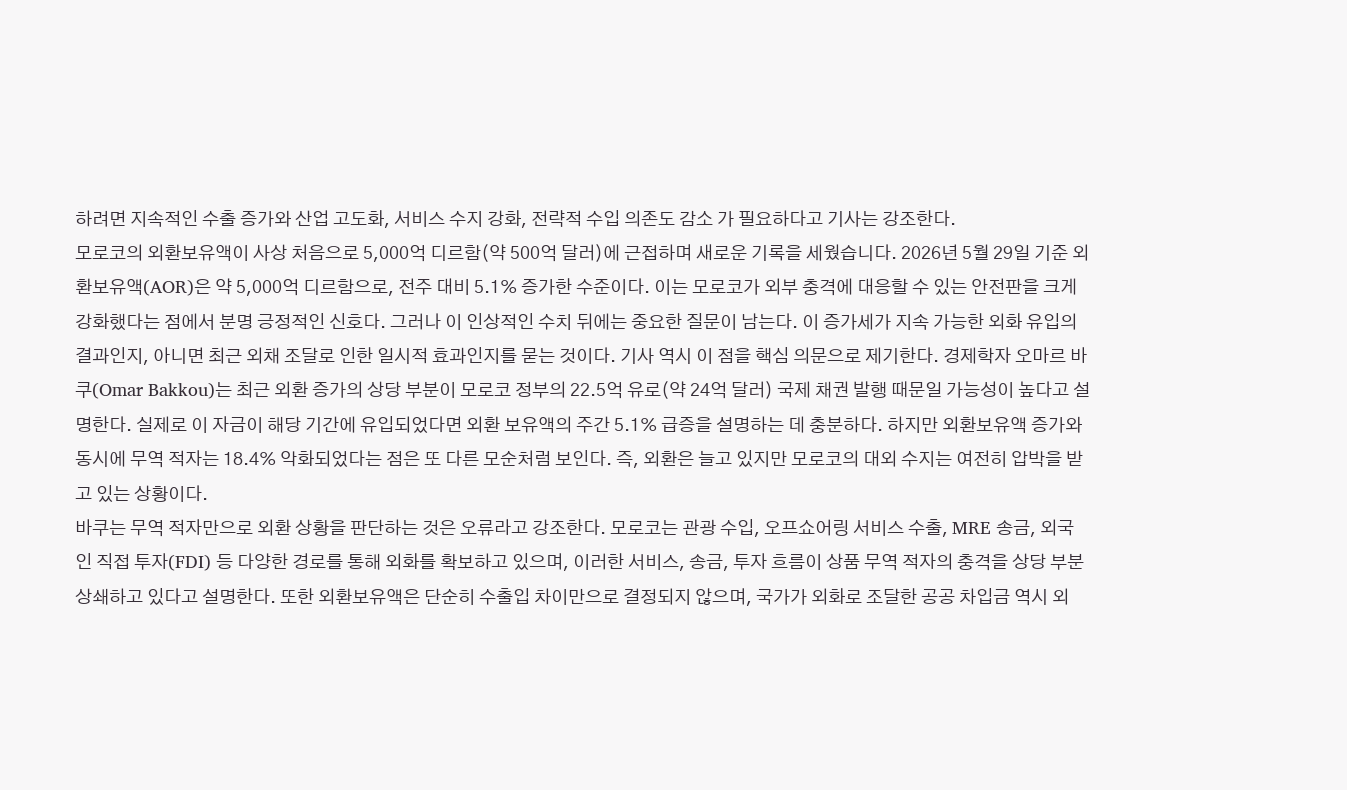하려면 지속적인 수출 증가와 산업 고도화, 서비스 수지 강화, 전략적 수입 의존도 감소 가 필요하다고 기사는 강조한다.
모로코의 외환보유액이 사상 처음으로 5,000억 디르함(약 500억 달러)에 근접하며 새로운 기록을 세웠습니다. 2026년 5월 29일 기준 외환보유액(AOR)은 약 5,000억 디르함으로, 전주 대비 5.1% 증가한 수준이다. 이는 모로코가 외부 충격에 대응할 수 있는 안전판을 크게 강화했다는 점에서 분명 긍정적인 신호다. 그러나 이 인상적인 수치 뒤에는 중요한 질문이 남는다. 이 증가세가 지속 가능한 외화 유입의 결과인지, 아니면 최근 외채 조달로 인한 일시적 효과인지를 묻는 것이다. 기사 역시 이 점을 핵심 의문으로 제기한다. 경제학자 오마르 바쿠(Omar Bakkou)는 최근 외환 증가의 상당 부분이 모로코 정부의 22.5억 유로(약 24억 달러) 국제 채권 발행 때문일 가능성이 높다고 설명한다. 실제로 이 자금이 해당 기간에 유입되었다면 외환 보유액의 주간 5.1% 급증을 설명하는 데 충분하다. 하지만 외환보유액 증가와 동시에 무역 적자는 18.4% 악화되었다는 점은 또 다른 모순처럼 보인다. 즉, 외환은 늘고 있지만 모로코의 대외 수지는 여전히 압박을 받고 있는 상황이다.
바쿠는 무역 적자만으로 외환 상황을 판단하는 것은 오류라고 강조한다. 모로코는 관광 수입, 오프쇼어링 서비스 수출, MRE 송금, 외국인 직접 투자(FDI) 등 다양한 경로를 통해 외화를 확보하고 있으며, 이러한 서비스, 송금, 투자 흐름이 상품 무역 적자의 충격을 상당 부분 상쇄하고 있다고 설명한다. 또한 외환보유액은 단순히 수출입 차이만으로 결정되지 않으며, 국가가 외화로 조달한 공공 차입금 역시 외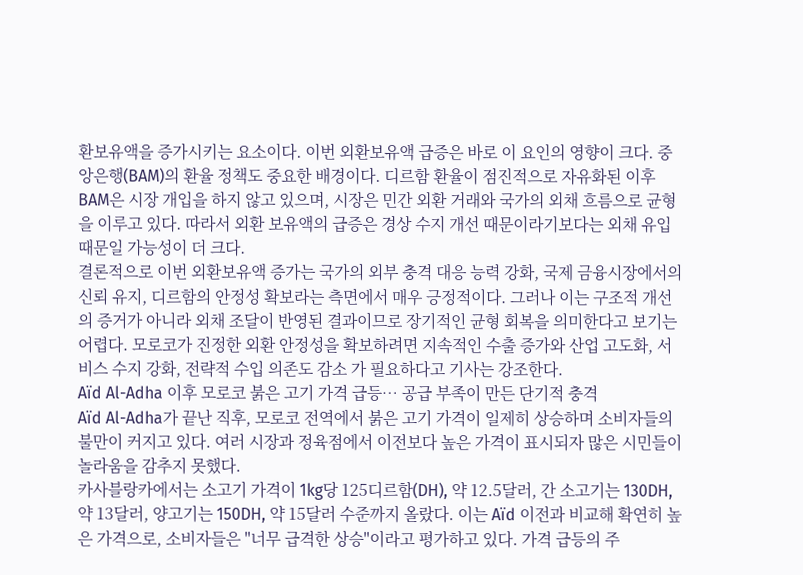환보유액을 증가시키는 요소이다. 이번 외환보유액 급증은 바로 이 요인의 영향이 크다. 중앙은행(BAM)의 환율 정책도 중요한 배경이다. 디르함 환율이 점진적으로 자유화된 이후 BAM은 시장 개입을 하지 않고 있으며, 시장은 민간 외환 거래와 국가의 외채 흐름으로 균형을 이루고 있다. 따라서 외환 보유액의 급증은 경상 수지 개선 때문이라기보다는 외채 유입 때문일 가능성이 더 크다.
결론적으로 이번 외환보유액 증가는 국가의 외부 충격 대응 능력 강화, 국제 금융시장에서의 신뢰 유지, 디르함의 안정성 확보라는 측면에서 매우 긍정적이다. 그러나 이는 구조적 개선의 증거가 아니라 외채 조달이 반영된 결과이므로 장기적인 균형 회복을 의미한다고 보기는 어렵다. 모로코가 진정한 외환 안정성을 확보하려면 지속적인 수출 증가와 산업 고도화, 서비스 수지 강화, 전략적 수입 의존도 감소 가 필요하다고 기사는 강조한다.
Aïd Al-Adha 이후 모로코 붉은 고기 가격 급등… 공급 부족이 만든 단기적 충격
Aïd Al-Adha가 끝난 직후, 모로코 전역에서 붉은 고기 가격이 일제히 상승하며 소비자들의 불만이 커지고 있다. 여러 시장과 정육점에서 이전보다 높은 가격이 표시되자 많은 시민들이 놀라움을 감추지 못했다.
카사블랑카에서는 소고기 가격이 1kg당 125디르함(DH), 약 12.5달러, 간 소고기는 130DH, 약 13달러, 양고기는 150DH, 약 15달러 수준까지 올랐다. 이는 Aïd 이전과 비교해 확연히 높은 가격으로, 소비자들은 "너무 급격한 상승"이라고 평가하고 있다. 가격 급등의 주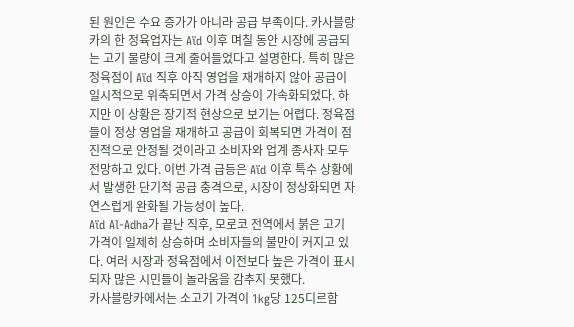된 원인은 수요 증가가 아니라 공급 부족이다. 카사블랑카의 한 정육업자는 Aïd 이후 며칠 동안 시장에 공급되는 고기 물량이 크게 줄어들었다고 설명한다. 특히 많은 정육점이 Aïd 직후 아직 영업을 재개하지 않아 공급이 일시적으로 위축되면서 가격 상승이 가속화되었다. 하지만 이 상황은 장기적 현상으로 보기는 어렵다. 정육점들이 정상 영업을 재개하고 공급이 회복되면 가격이 점진적으로 안정될 것이라고 소비자와 업계 종사자 모두 전망하고 있다. 이번 가격 급등은 Aïd 이후 특수 상황에서 발생한 단기적 공급 충격으로, 시장이 정상화되면 자연스럽게 완화될 가능성이 높다.
Aïd Al-Adha가 끝난 직후, 모로코 전역에서 붉은 고기 가격이 일제히 상승하며 소비자들의 불만이 커지고 있다. 여러 시장과 정육점에서 이전보다 높은 가격이 표시되자 많은 시민들이 놀라움을 감추지 못했다.
카사블랑카에서는 소고기 가격이 1kg당 125디르함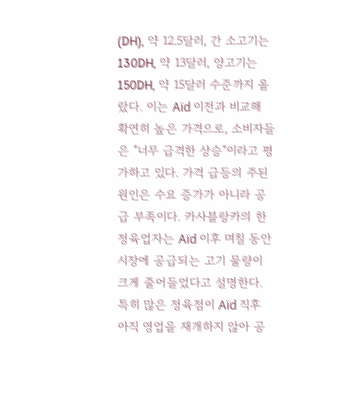(DH), 약 12.5달러, 간 소고기는 130DH, 약 13달러, 양고기는 150DH, 약 15달러 수준까지 올랐다. 이는 Aïd 이전과 비교해 확연히 높은 가격으로, 소비자들은 "너무 급격한 상승"이라고 평가하고 있다. 가격 급등의 주된 원인은 수요 증가가 아니라 공급 부족이다. 카사블랑카의 한 정육업자는 Aïd 이후 며칠 동안 시장에 공급되는 고기 물량이 크게 줄어들었다고 설명한다. 특히 많은 정육점이 Aïd 직후 아직 영업을 재개하지 않아 공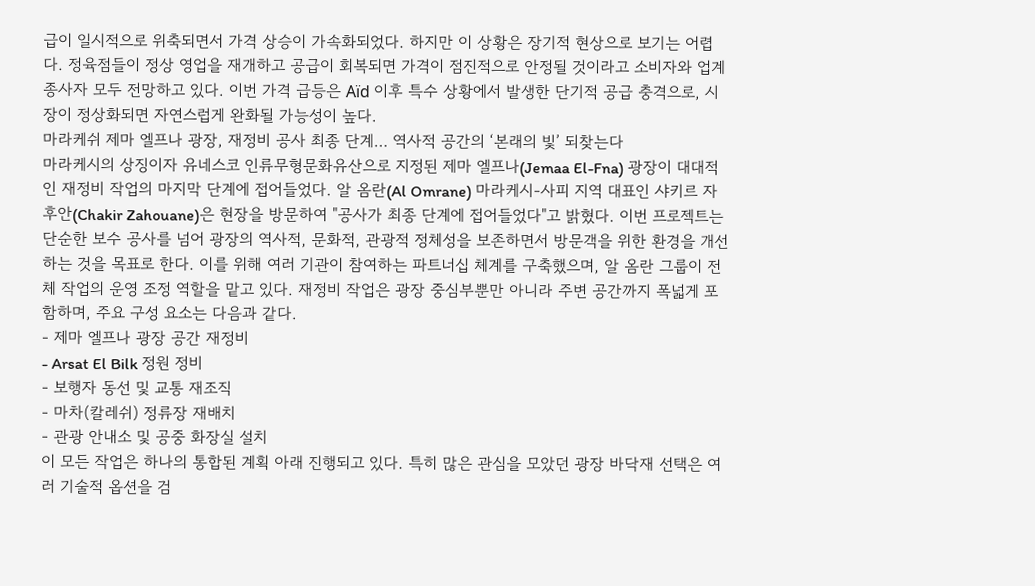급이 일시적으로 위축되면서 가격 상승이 가속화되었다. 하지만 이 상황은 장기적 현상으로 보기는 어렵다. 정육점들이 정상 영업을 재개하고 공급이 회복되면 가격이 점진적으로 안정될 것이라고 소비자와 업계 종사자 모두 전망하고 있다. 이번 가격 급등은 Aïd 이후 특수 상황에서 발생한 단기적 공급 충격으로, 시장이 정상화되면 자연스럽게 완화될 가능성이 높다.
마라케쉬 제마 엘프나 광장, 재정비 공사 최종 단계… 역사적 공간의 ‘본래의 빛’ 되찾는다
마라케시의 상징이자 유네스코 인류무형문화유산으로 지정된 제마 엘프나(Jemaa El-Fna) 광장이 대대적인 재정비 작업의 마지막 단계에 접어들었다. 알 옴란(Al Omrane) 마라케시-사피 지역 대표인 샤키르 자후안(Chakir Zahouane)은 현장을 방문하여 "공사가 최종 단계에 접어들었다"고 밝혔다. 이번 프로젝트는 단순한 보수 공사를 넘어 광장의 역사적, 문화적, 관광적 정체성을 보존하면서 방문객을 위한 환경을 개선하는 것을 목표로 한다. 이를 위해 여러 기관이 참여하는 파트너십 체계를 구축했으며, 알 옴란 그룹이 전체 작업의 운영 조정 역할을 맡고 있다. 재정비 작업은 광장 중심부뿐만 아니라 주변 공간까지 폭넓게 포함하며, 주요 구성 요소는 다음과 같다.
- 제마 엘프나 광장 공간 재정비
- Arsat El Bilk 정원 정비
- 보행자 동선 및 교통 재조직
- 마차(칼레쉬) 정류장 재배치
- 관광 안내소 및 공중 화장실 설치
이 모든 작업은 하나의 통합된 계획 아래 진행되고 있다. 특히 많은 관심을 모았던 광장 바닥재 선택은 여러 기술적 옵션을 검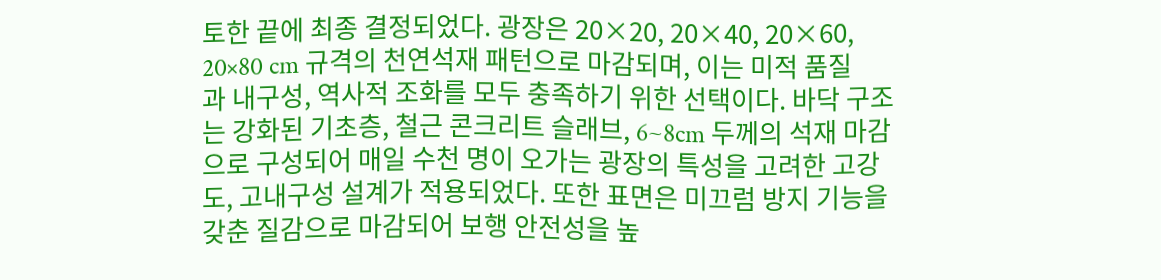토한 끝에 최종 결정되었다. 광장은 20×20, 20×40, 20×60, 20×80 cm 규격의 천연석재 패턴으로 마감되며, 이는 미적 품질과 내구성, 역사적 조화를 모두 충족하기 위한 선택이다. 바닥 구조는 강화된 기초층, 철근 콘크리트 슬래브, 6~8cm 두께의 석재 마감으로 구성되어 매일 수천 명이 오가는 광장의 특성을 고려한 고강도, 고내구성 설계가 적용되었다. 또한 표면은 미끄럼 방지 기능을 갖춘 질감으로 마감되어 보행 안전성을 높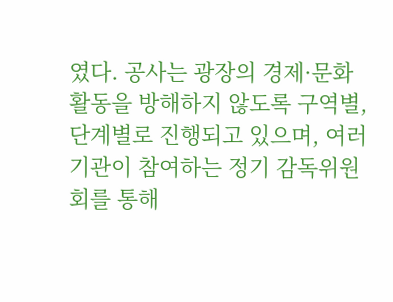였다. 공사는 광장의 경제·문화 활동을 방해하지 않도록 구역별, 단계별로 진행되고 있으며, 여러 기관이 참여하는 정기 감독위원회를 통해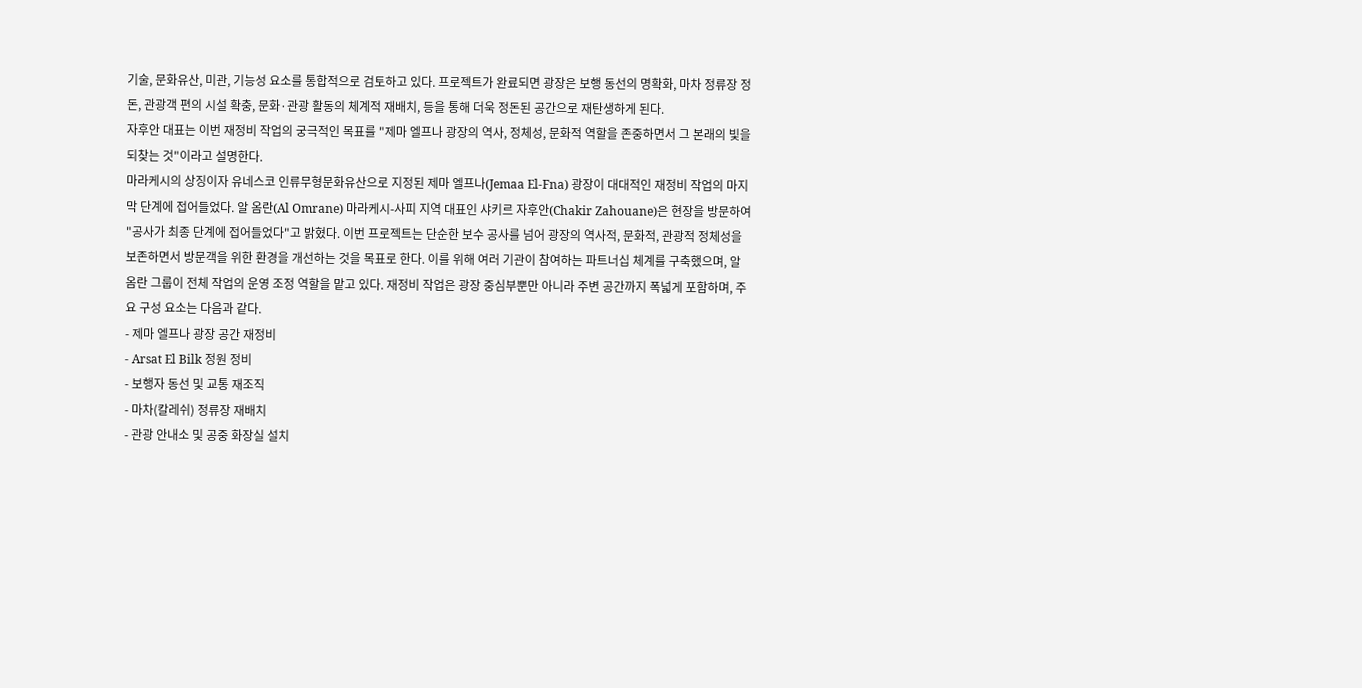기술, 문화유산, 미관, 기능성 요소를 통합적으로 검토하고 있다. 프로젝트가 완료되면 광장은 보행 동선의 명확화, 마차 정류장 정돈, 관광객 편의 시설 확충, 문화·관광 활동의 체계적 재배치, 등을 통해 더욱 정돈된 공간으로 재탄생하게 된다.
자후안 대표는 이번 재정비 작업의 궁극적인 목표를 "제마 엘프나 광장의 역사, 정체성, 문화적 역할을 존중하면서 그 본래의 빛을 되찾는 것"이라고 설명한다.
마라케시의 상징이자 유네스코 인류무형문화유산으로 지정된 제마 엘프나(Jemaa El-Fna) 광장이 대대적인 재정비 작업의 마지막 단계에 접어들었다. 알 옴란(Al Omrane) 마라케시-사피 지역 대표인 샤키르 자후안(Chakir Zahouane)은 현장을 방문하여 "공사가 최종 단계에 접어들었다"고 밝혔다. 이번 프로젝트는 단순한 보수 공사를 넘어 광장의 역사적, 문화적, 관광적 정체성을 보존하면서 방문객을 위한 환경을 개선하는 것을 목표로 한다. 이를 위해 여러 기관이 참여하는 파트너십 체계를 구축했으며, 알 옴란 그룹이 전체 작업의 운영 조정 역할을 맡고 있다. 재정비 작업은 광장 중심부뿐만 아니라 주변 공간까지 폭넓게 포함하며, 주요 구성 요소는 다음과 같다.
- 제마 엘프나 광장 공간 재정비
- Arsat El Bilk 정원 정비
- 보행자 동선 및 교통 재조직
- 마차(칼레쉬) 정류장 재배치
- 관광 안내소 및 공중 화장실 설치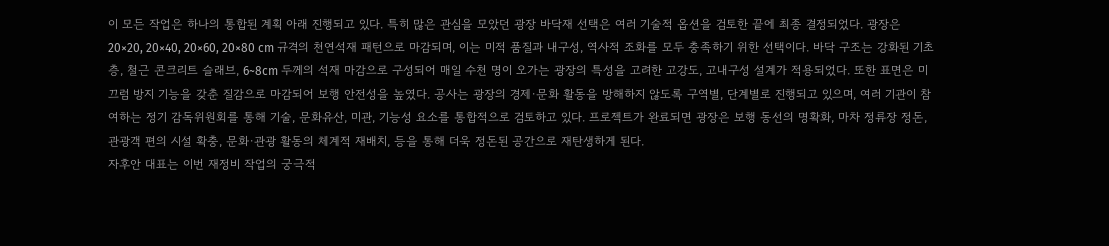이 모든 작업은 하나의 통합된 계획 아래 진행되고 있다. 특히 많은 관심을 모았던 광장 바닥재 선택은 여러 기술적 옵션을 검토한 끝에 최종 결정되었다. 광장은 20×20, 20×40, 20×60, 20×80 cm 규격의 천연석재 패턴으로 마감되며, 이는 미적 품질과 내구성, 역사적 조화를 모두 충족하기 위한 선택이다. 바닥 구조는 강화된 기초층, 철근 콘크리트 슬래브, 6~8cm 두께의 석재 마감으로 구성되어 매일 수천 명이 오가는 광장의 특성을 고려한 고강도, 고내구성 설계가 적용되었다. 또한 표면은 미끄럼 방지 기능을 갖춘 질감으로 마감되어 보행 안전성을 높였다. 공사는 광장의 경제·문화 활동을 방해하지 않도록 구역별, 단계별로 진행되고 있으며, 여러 기관이 참여하는 정기 감독위원회를 통해 기술, 문화유산, 미관, 기능성 요소를 통합적으로 검토하고 있다. 프로젝트가 완료되면 광장은 보행 동선의 명확화, 마차 정류장 정돈, 관광객 편의 시설 확충, 문화·관광 활동의 체계적 재배치, 등을 통해 더욱 정돈된 공간으로 재탄생하게 된다.
자후안 대표는 이번 재정비 작업의 궁극적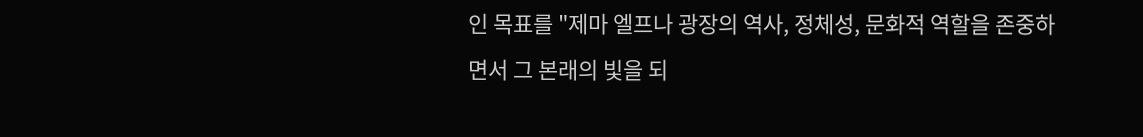인 목표를 "제마 엘프나 광장의 역사, 정체성, 문화적 역할을 존중하면서 그 본래의 빛을 되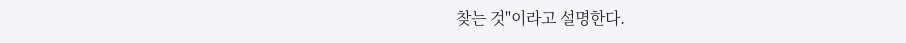찾는 것"이라고 설명한다.